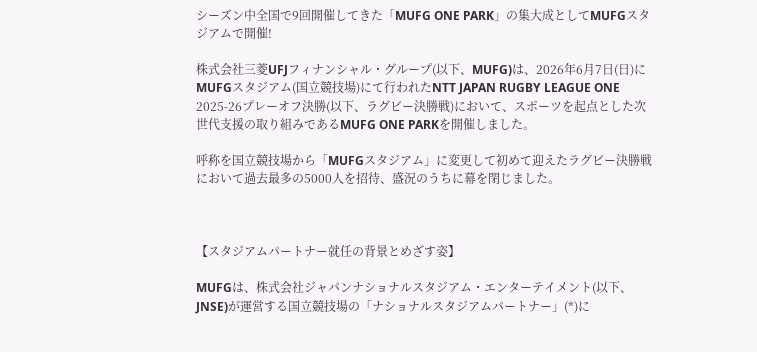シーズン中全国で9回開催してきた「MUFG ONE PARK」の集大成としてMUFGスタジアムで開催!

株式会社三菱UFJフィナンシャル・グループ(以下、MUFG)は、2026年6月7日(日)にMUFGスタジアム(国立競技場)にて行われたNTT JAPAN RUGBY LEAGUE ONE 2025-26プレーオフ決勝(以下、ラグビー決勝戦)において、スポーツを起点とした次世代支援の取り組みであるMUFG ONE PARKを開催しました。

呼称を国立競技場から「MUFGスタジアム」に変更して初めて迎えたラグビー決勝戦において過去最多の5000人を招待、盛況のうちに幕を閉じました。



【スタジアムパートナー就任の背景とめざす姿】

MUFGは、株式会社ジャパンナショナルスタジアム・エンターテイメント(以下、JNSE)が運営する国立競技場の「ナショナルスタジアムパートナー」(*)に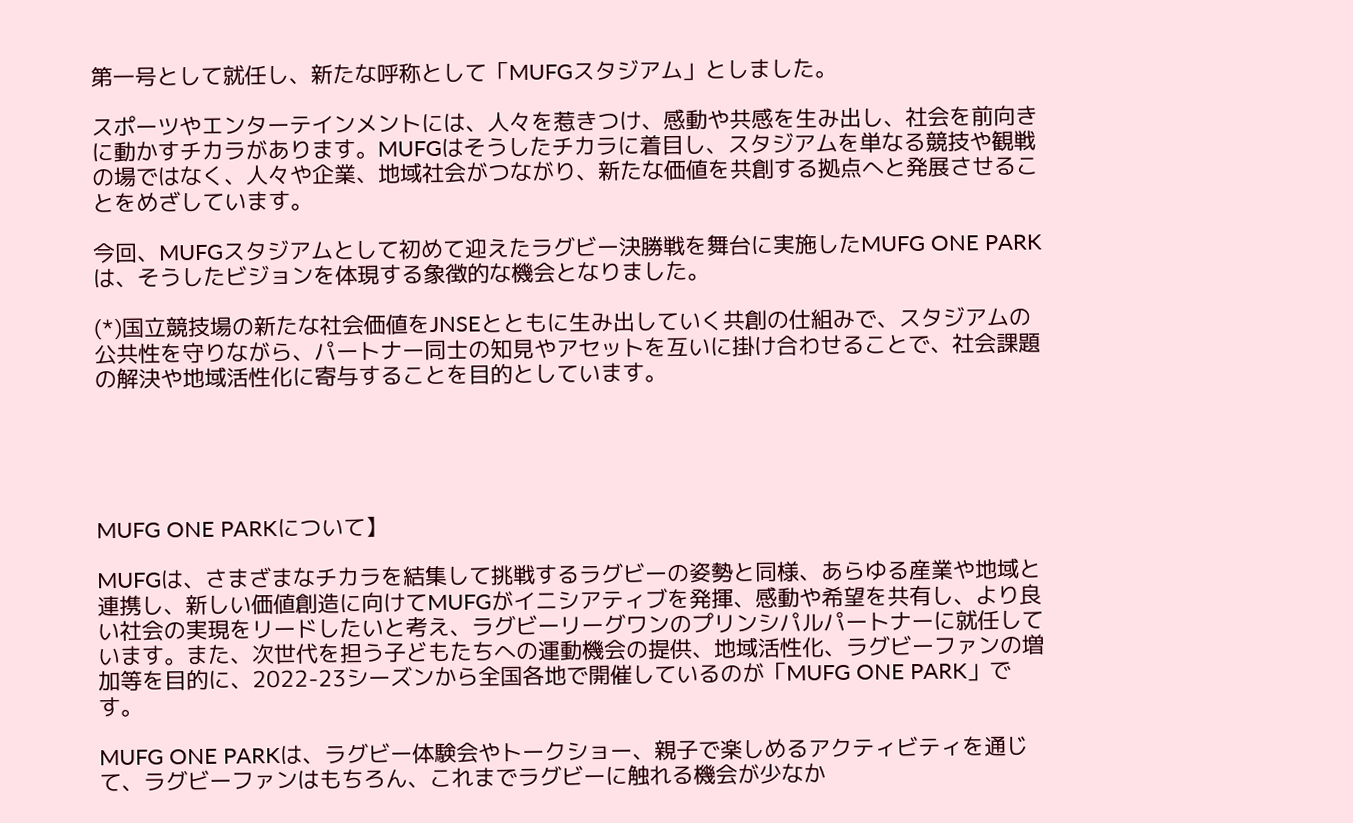第一号として就任し、新たな呼称として「MUFGスタジアム」としました。

スポーツやエンターテインメントには、人々を惹きつけ、感動や共感を生み出し、社会を前向きに動かすチカラがあります。MUFGはそうしたチカラに着目し、スタジアムを単なる競技や観戦の場ではなく、人々や企業、地域社会がつながり、新たな価値を共創する拠点へと発展させることをめざしています。

今回、MUFGスタジアムとして初めて迎えたラグビー決勝戦を舞台に実施したMUFG ONE PARKは、そうしたビジョンを体現する象徴的な機会となりました。

(*)国立競技場の新たな社会価値をJNSEとともに生み出していく共創の仕組みで、スタジアムの公共性を守りながら、パートナー同士の知見やアセットを互いに掛け合わせることで、社会課題の解決や地域活性化に寄与することを目的としています。





MUFG ONE PARKについて】

MUFGは、さまざまなチカラを結集して挑戦するラグビーの姿勢と同様、あらゆる産業や地域と連携し、新しい価値創造に向けてMUFGがイニシアティブを発揮、感動や希望を共有し、より良い社会の実現をリードしたいと考え、ラグビーリーグワンのプリンシパルパートナーに就任しています。また、次世代を担う子どもたちへの運動機会の提供、地域活性化、ラグビーファンの増加等を目的に、2022-23シーズンから全国各地で開催しているのが「MUFG ONE PARK」です。

MUFG ONE PARKは、ラグビー体験会やトークショー、親子で楽しめるアクティビティを通じて、ラグビーファンはもちろん、これまでラグビーに触れる機会が少なか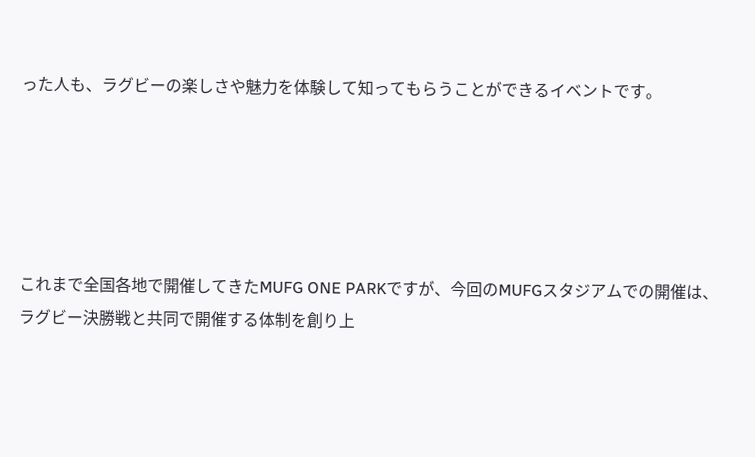った人も、ラグビーの楽しさや魅力を体験して知ってもらうことができるイベントです。





これまで全国各地で開催してきたMUFG ONE PARKですが、今回のMUFGスタジアムでの開催は、ラグビー決勝戦と共同で開催する体制を創り上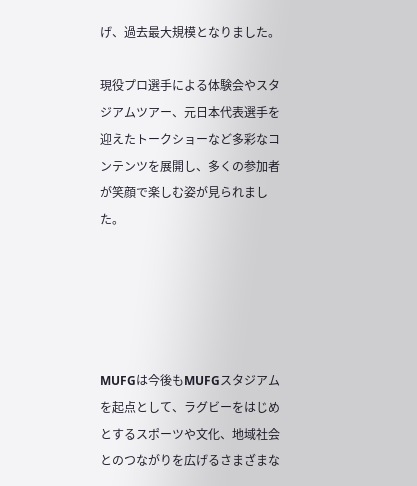げ、過去最大規模となりました。

現役プロ選手による体験会やスタジアムツアー、元日本代表選手を迎えたトークショーなど多彩なコンテンツを展開し、多くの参加者が笑顔で楽しむ姿が見られました。





MUFGは今後もMUFGスタジアムを起点として、ラグビーをはじめとするスポーツや文化、地域社会とのつながりを広げるさまざまな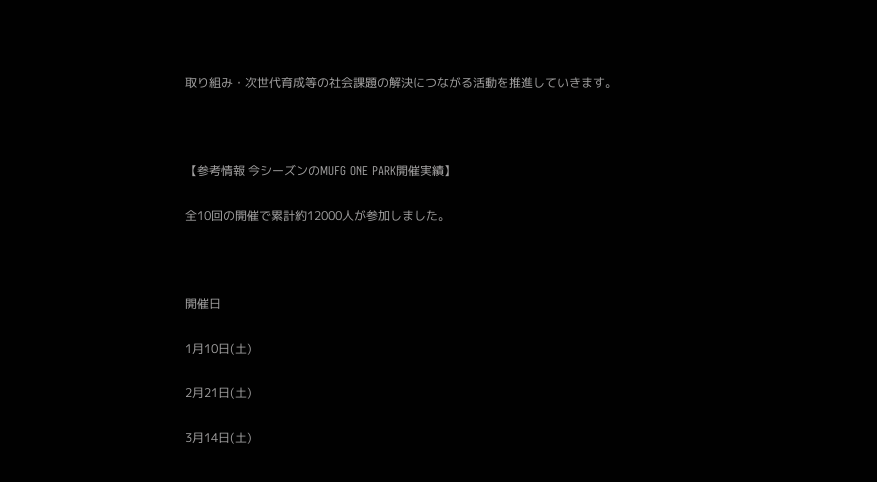取り組み・次世代育成等の社会課題の解決につながる活動を推進していきます。



【参考情報 今シーズンのMUFG ONE PARK開催実績】

全10回の開催で累計約12000人が参加しました。



開催日

1月10日(土)

2月21日(土)

3月14日(土)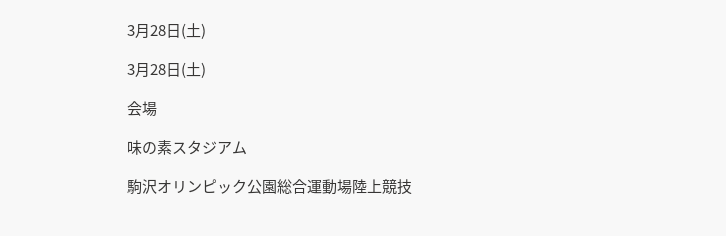3月28日(土)

3月28日(土)

会場

味の素スタジアム

駒沢オリンピック公園総合運動場陸上競技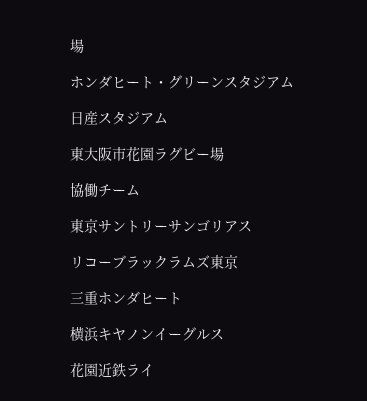場

ホンダヒート・グリーンスタジアム

日産スタジアム

東大阪市花園ラグビー場

協働チーム

東京サントリーサンゴリアス

リコーブラックラムズ東京

三重ホンダヒート

横浜キヤノンイーグルス

花園近鉄ライ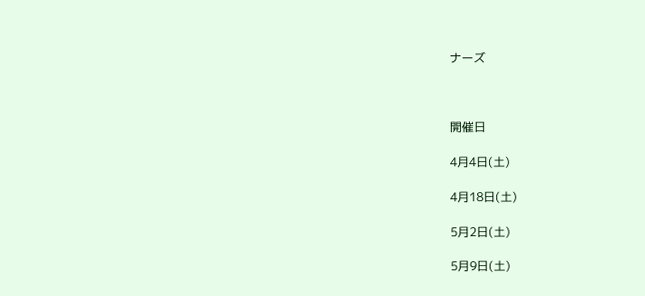ナーズ



開催日

4月4日(土)

4月18日(土)

5月2日(土)

5月9日(土)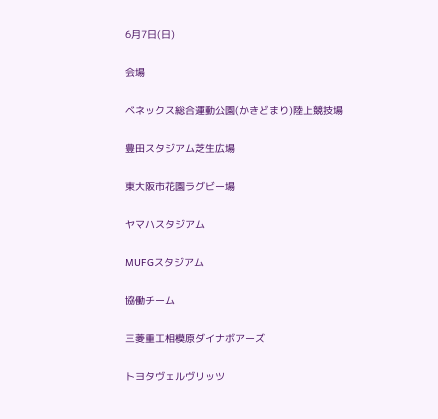6月7日(日)

会場

ベネックス総合運動公園(かきどまり)陸上競技場

豊田スタジアム芝生広場

東大阪市花園ラグビー場

ヤマハスタジアム

MUFGスタジアム

協働チーム

三菱重工相模原ダイナボアーズ

トヨタヴェルヴリッツ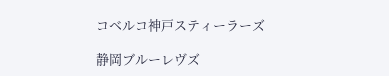コベルコ神戸スティーラーズ

静岡ブルーレヴズ